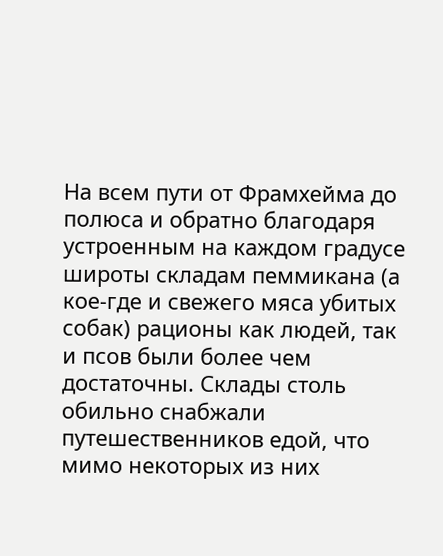На всем пути от Фрамхейма до полюса и обратно благодаря устроенным на каждом градусе широты складам пеммикана (а кое-где и свежего мяса убитых собак) рационы как людей, так и псов были более чем достаточны. Склады столь обильно снабжали путешественников едой, что мимо некоторых из них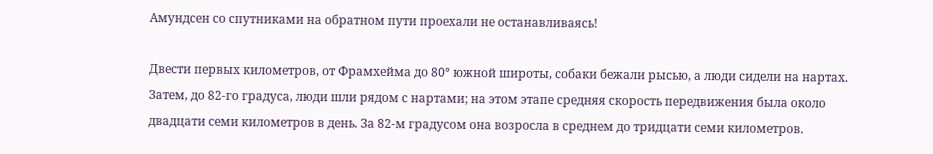Амундсен со спутниками на обратном пути проехали не останавливаясь!

Двести первых километров, от Фрамхейма до 80° южной широты, собаки бежали рысью, а люди сидели на нартах. Затем, до 82-го градуса, люди шли рядом с нартами; на этом этапе средняя скорость передвижения была около двадцати семи километров в день. За 82-м градусом она возросла в среднем до тридцати семи километров.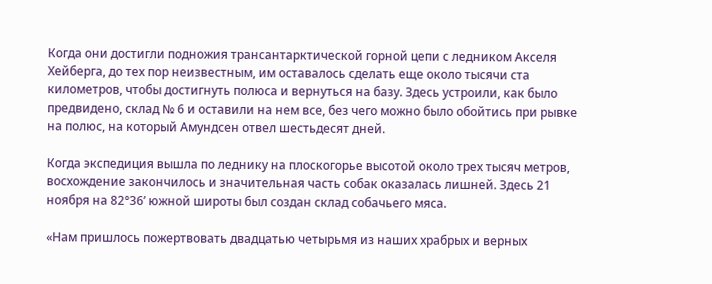Когда они достигли подножия трансантарктической горной цепи с ледником Акселя Хейберга, до тех пор неизвестным, им оставалось сделать еще около тысячи ста километров, чтобы достигнуть полюса и вернуться на базу. Здесь устроили, как было предвидено, склад № 6 и оставили на нем все, без чего можно было обойтись при рывке на полюс, на который Амундсен отвел шестьдесят дней.

Когда экспедиция вышла по леднику на плоскогорье высотой около трех тысяч метров, восхождение закончилось и значительная часть собак оказалась лишней. Здесь 21 ноября на 82°36’ южной широты был создан склад собачьего мяса.

«Нам пришлось пожертвовать двадцатью четырьмя из наших храбрых и верных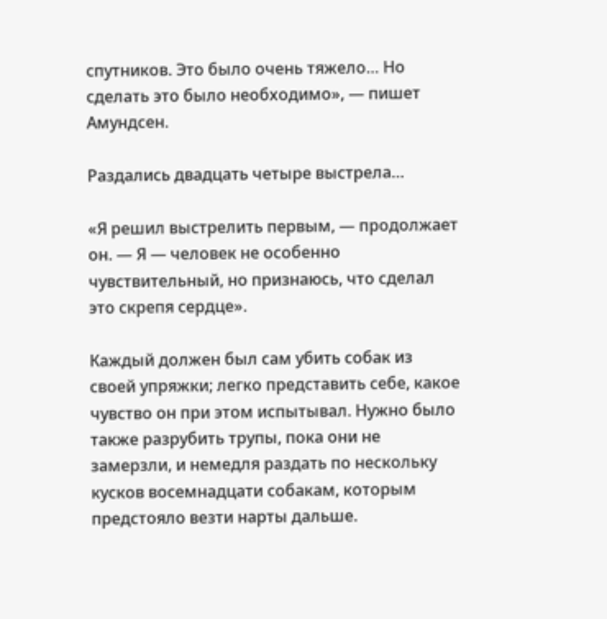спутников. Это было очень тяжело… Но сделать это было необходимо», — пишет Амундсен.

Раздались двадцать четыре выстрела…

«Я решил выстрелить первым, — продолжает он. — Я — человек не особенно чувствительный, но признаюсь, что сделал это скрепя сердце».

Каждый должен был сам убить собак из своей упряжки; легко представить себе, какое чувство он при этом испытывал. Нужно было также разрубить трупы, пока они не замерзли, и немедля раздать по нескольку кусков восемнадцати собакам, которым предстояло везти нарты дальше.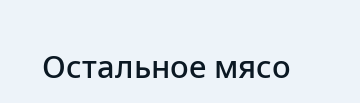Остальное мясо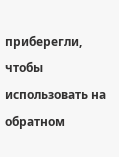приберегли, чтобы использовать на обратном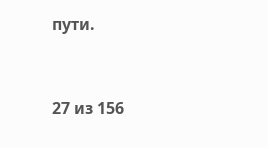пути.



27 из 156